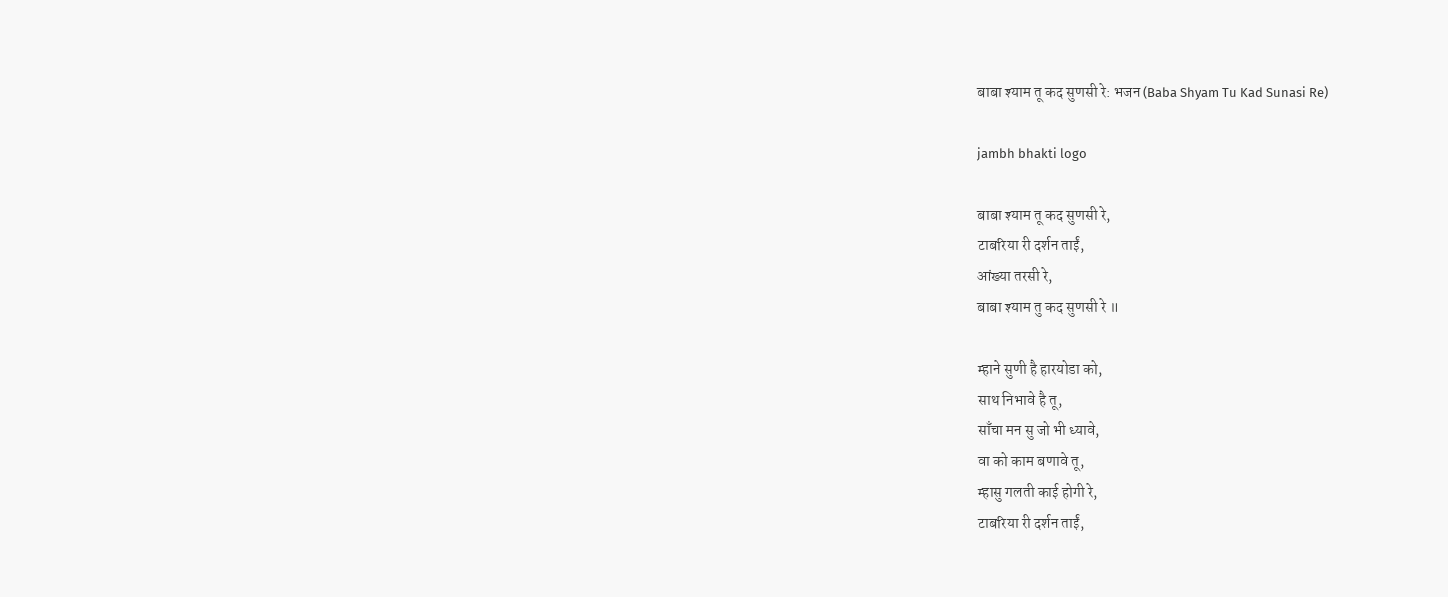बाबा श्याम तू कद सुणसी रे: भजन (Baba Shyam Tu Kad Sunasi Re)

jambh bhakti logo

बाबा श्याम तू कद सुणसी रे,
टाबरिया री दर्शन ताईं,
आंख्या तरसी रे,
बाबा श्याम तु कद सुणसी रे ॥

म्हाने सुणी है हारयोडा को,
साथ निभावे है तू,
साँचा मन सु जो भी ध्यावे,
वा को काम बणावे तू,
म्हासु गलती काई होगी रे,
टाबरिया री दर्शन ताईं,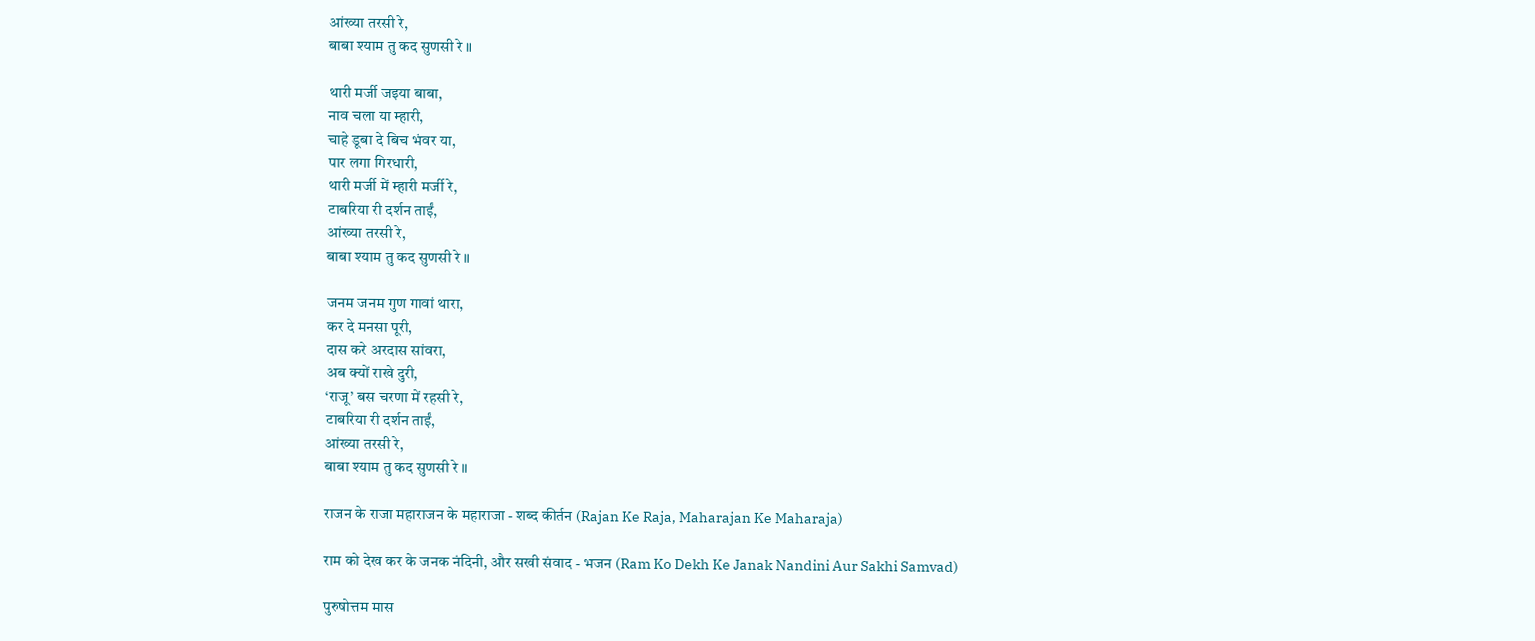आंख्या तरसी रे,
बाबा श्याम तु कद सुणसी रे ॥

थारी मर्जी जइया बाबा,
नाव चला या म्हारी,
चाहे डूबा दे बिच भंवर या,
पार लगा गिरधारी,
थारी मर्जी में म्हारी मर्जी रे,
टाबरिया री दर्शन ताईं,
आंख्या तरसी रे,
बाबा श्याम तु कद सुणसी रे ॥

जनम जनम गुण गावां थारा,
कर दे मनसा पूरी,
दास करे अरदास सांवरा,
अब क्यों राखे दुरी,
‘राजू’ बस चरणा में रहसी रे,
टाबरिया री दर्शन ताईं,
आंख्या तरसी रे,
बाबा श्याम तु कद सुणसी रे ॥

राजन के राजा महाराजन के महाराजा - शब्द कीर्तन (Rajan Ke Raja, Maharajan Ke Maharaja)

राम को देख कर के जनक नंदिनी, और सखी संवाद - भजन (Ram Ko Dekh Ke Janak Nandini Aur Sakhi Samvad)

पुरुषोत्तम मास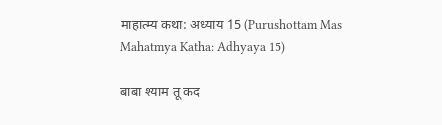माहात्म्य कथा: अध्याय 15 (Purushottam Mas Mahatmya Katha: Adhyaya 15)

बाबा श्याम तू कद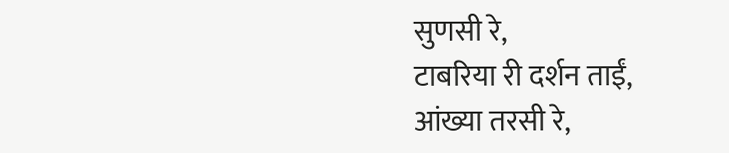सुणसी रे,
टाबरिया री दर्शन ताईं,
आंख्या तरसी रे,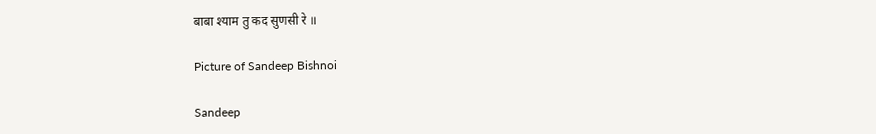बाबा श्याम तु कद सुणसी रे ॥

Picture of Sandeep Bishnoi

Sandeep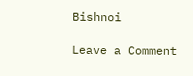Bishnoi

Leave a Comment